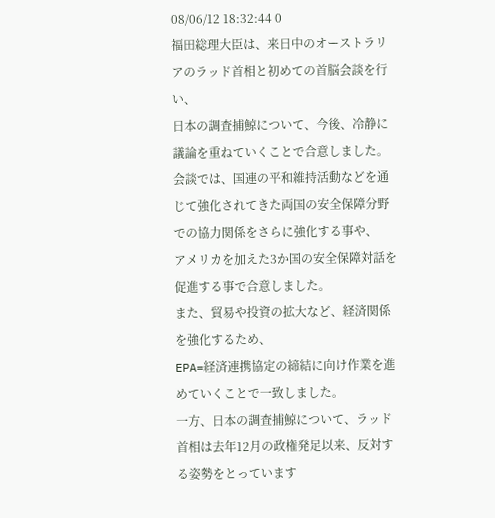08/06/12 18:32:44 0
福田総理大臣は、来日中のオーストラリアのラッド首相と初めての首脳会談を行い、
日本の調査捕鯨について、今後、冷静に議論を重ねていくことで合意しました。
会談では、国連の平和維持活動などを通じて強化されてきた両国の安全保障分野での協力関係をさらに強化する事や、
アメリカを加えた3か国の安全保障対話を促進する事で合意しました。
また、貿易や投資の拡大など、経済関係を強化するため、
EPA=経済連携協定の締結に向け作業を進めていくことで一致しました。
一方、日本の調査捕鯨について、ラッド首相は去年12月の政権発足以来、反対する姿勢をとっています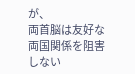が、
両首脳は友好な両国関係を阻害しない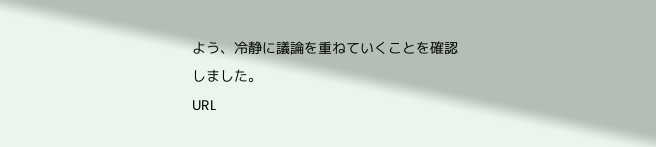よう、冷静に議論を重ねていくことを確認しました。
URL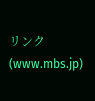リンク(www.mbs.jp)